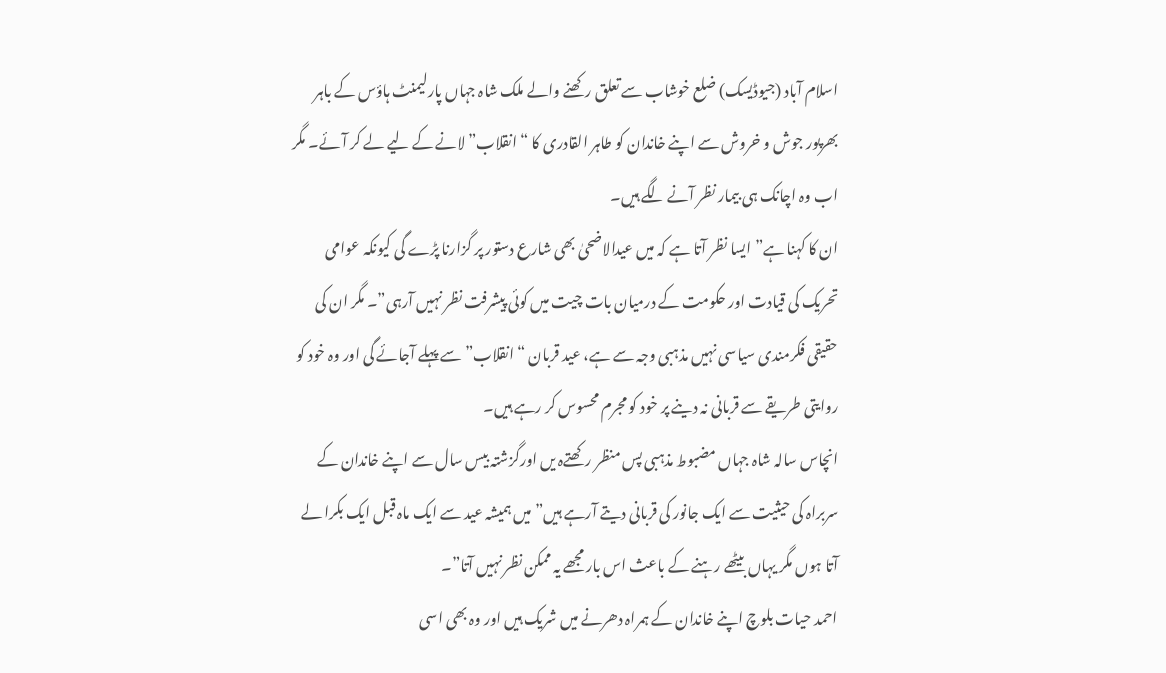اسلام آباد (جیوڈیسک) ضلع خوشاب سے تعلق رکھنے والے ملک شاہ جہاں پارلیمنٹ ہاؤس کے باہر بھرپور جوش و خروش سے اپنے خاندان کو طاہر القادری کا “انقلاب” لانے کے لیے لے کر آئے۔ مگر اب وہ اچانک ہی بیمار نظر آنے لگے ہیں۔
ان کا کہنا ہے” ایسا نظر آتا ہے کہ میں عیدالاضحیٰ بھی شارع دستور پر گزارنا پڑے گی کیونکہ عوامی تحریک کی قیادت اور حکومت کے درمیان بات چیت میں کوئی پیشرفت نظر نہیں آرہی”۔ مگر ان کی حقیقی فکرمندی سیاسی نہیں مذہبی وجہ سے ہے، عید قربان “انقلاب” سے پہلے آجائے گی اور وہ خود کو روایتی طریقے سے قربانی نہ دینے پر خود کو مجرم محسوس کر رہے ہیں۔
انچاس سالہ شاہ جہاں مضبوط مذہبی پس منظر رکھتےہ یں اورگزشتہ بیس سال سے اپنے خاندان کے سربراہ کی حیثیت سے ایک جانور کی قربانی دیتے آرہے ہیں”میں ہمیشہ عید سے ایک ماہ قبل ایک بکرا لے آتا ہوں مگر یہاں بیٹھے رہنے کے باعث اس بار مجھے یہ ممکن نظر نہیں آتا”۔
احمد حیات بلوچ اپنے خاندان کے ہمراہ دھرنے میں شریک ہیں اور وہ بھی اسی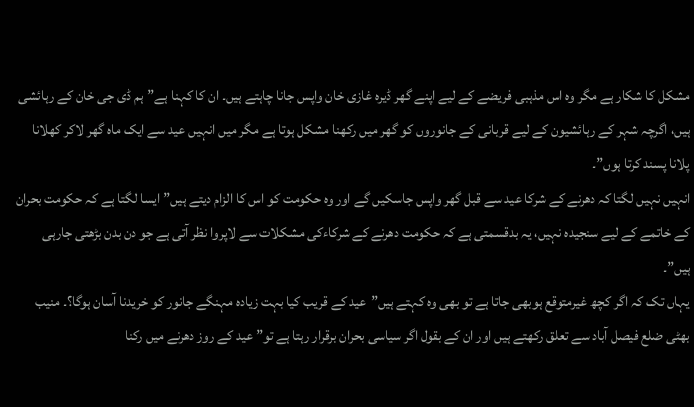مشکل کا شکار ہے مگر وہ اس مذہبی فریضے کے لیے اپنے گھر ڈیرہ غازی خان واپس جانا چاہتے ہیں۔ ان کا کہنا ہے”ہم ڈی جی خان کے رہائشی ہیں، اگرچہ شہر کے رہائشیون کے لیے قربانی کے جانوروں کو گھر میں رکھنا مشکل ہوتا ہے مگر میں انہیں عید سے ایک ماہ گھر لاکر کھلانا پلانا پسند کرتا ہوں”۔
انہیں نہیں لگتا کہ دھرنے کے شرکا عید سے قبل گھر واپس جاسکیں گے اور وہ حکومت کو اس کا الزام دیتے ہیں” ایسا لگتا ہے کہ حکومت بحران کے خاتمے کے لیے سنجیدہ نہیں، یہ بدقسمتی ہے کہ حکومت دھرنے کے شرکاءکی مشکلات سے لاپروا نظر آتی ہے جو دن بدن بڑھتی جارہی ہیں”۔
یہاں تک کہ اگر کچھ غیرمتوقع ہوبھی جاتا ہے تو بھی وہ کہتے ہیں”عید کے قریب کیا بہت زیادہ مہنگے جانور کو خریدنا آسان ہوگا؟۔ منیب بھٹی ضلع فیصل آباد سے تعلق رکھتے ہیں اور ان کے بقول اگر سیاسی بحران برقرار رہتا ہے تو” عید کے روز دھرنے میں رکنا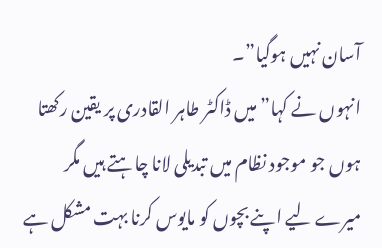آسان نہیں ہوگیا”۔
انہوں نے کہا”میں ڈاکٹر طاہر القادری پر یقین رکھتا ہوں جو موجود نظام میں تبدیلی لانا چاہتے ہیں مگر میرے لیے اپنے بچوں کو مایوس کرنا بہت مشکل ہے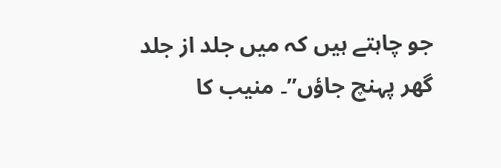جو چاہتے ہیں کہ میں جلد از جلد گھر پہنچ جاؤں”۔ منیب کا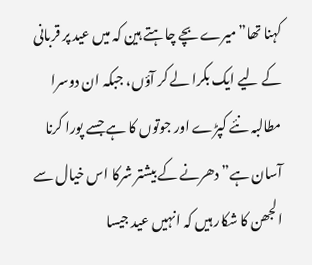کہنا تھا”میرے بچے چاہتے ہین کہ میں عید پر قربانی کے لیے ایک بکرا لے کر آؤں، جبکہ ان دوسرا مطالبہ نئے کپڑے اور جوتوں کا ہے جسے پورا کرنا آسان ہے” دھرنے کے بیشتر شرکا اس خیال سے الجھن کا شکار ہیں کہ انہیں عید جیسا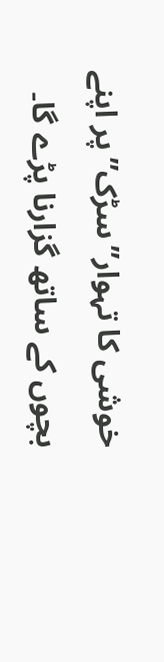خوشی کا تہوار”سڑک” پر اپنے بچوں کے ساتھ گزارنا پڑے گا۔